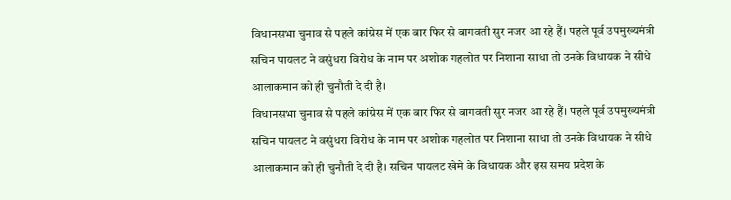विधानसभा चुनाव से पहले कांग्रेस में एक बार फिर से बागवती सुर नजर आ रहे हैं। पहले पूर्व उपमुख्यमंत्री सचिन पायलट ने वसुंधरा विरोध के नाम पर अशोक गहलोत पर निशाना साधा तो उनके विधायक ने सीधे आलाकमान को ही चुनौती दे दी है।
विधानसभा चुनाव से पहले कांग्रेस में एक बार फिर से बागवती सुर नजर आ रहे हैं। पहले पूर्व उपमुख्यमंत्री सचिन पायलट ने वसुंधरा विरोध के नाम पर अशोक गहलोत पर निशाना साधा तो उनके विधायक ने सीधे आलाकमान को ही चुनौती दे दी है। सचिन पायलट खेमे के विधायक और इस समय प्रदेश के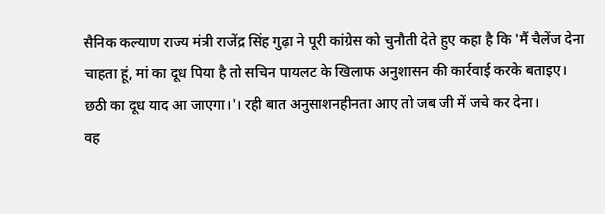सैनिक कल्याण राज्य मंत्री राजेंद्र सिंह गुढ़ा ने पूरी कांग्रेस को चुनौती देते हुए कहा है कि 'मैं चैलेंज देना चाहता हूं, मां का दूध पिया है तो सचिन पायलट के खिलाफ अनुशासन की कार्रवाई करके बताइए। छठी का दूध याद आ जाएगा।'। रही बात अनुसाशनहीनता आए तो जब जी में जचे कर देना।
वह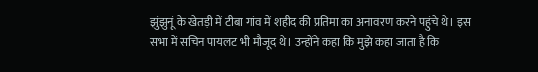झुंझुनूं के खेतड़ी में टीबा गांव में शहीद की प्रतिमा का अनावरण करने पहुंचे थे। इस सभा में सचिन पायलट भी मौजूद थे। उन्होंने कहा कि मुझे कहा जाता है कि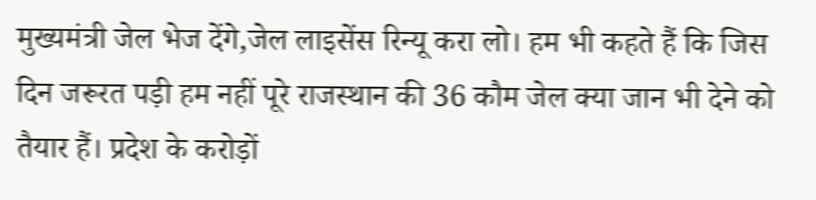मुख्यमंत्री जेल भेज देंगे,जेल लाइसेंस रिन्यू करा लो। हम भी कहते हैं कि जिस दिन जरूरत पड़ी हम नहीं पूरे राजस्थान की 36 कौम जेल क्या जान भी देने को तैयार हैं। प्रदेश के करोड़ों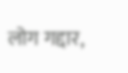लोग गद्दार,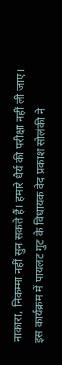नाकारा, निकम्मा नहीं सुन सकते हैं। हमारे धैर्य की परीक्षा नहीं ली जाए।
इस कार्यक्रम में पायलट गुट के विधायक वेद प्रकाश सोलंकी ने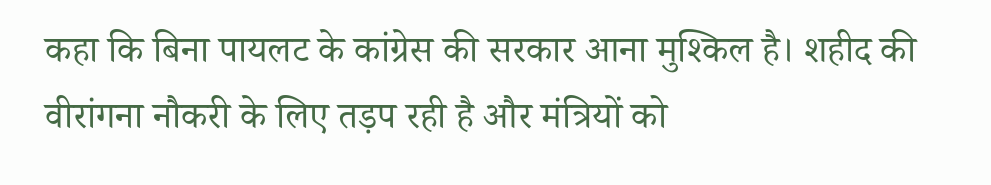कहा कि बिना पायलट के कांग्रेस की सरकार आना मुश्किल है। शहीद की वीरांगना नौकरी के लिए तड़प रही है और मंत्रियों को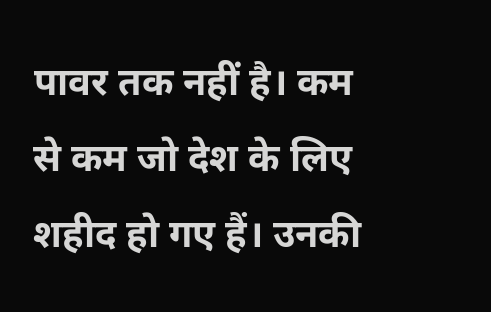पावर तक नहीं है। कम से कम जो देश के लिए शहीद हो गए हैं। उनकी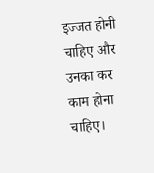इज्जत होनी चाहिए और उनका कर काम होना चाहिए।